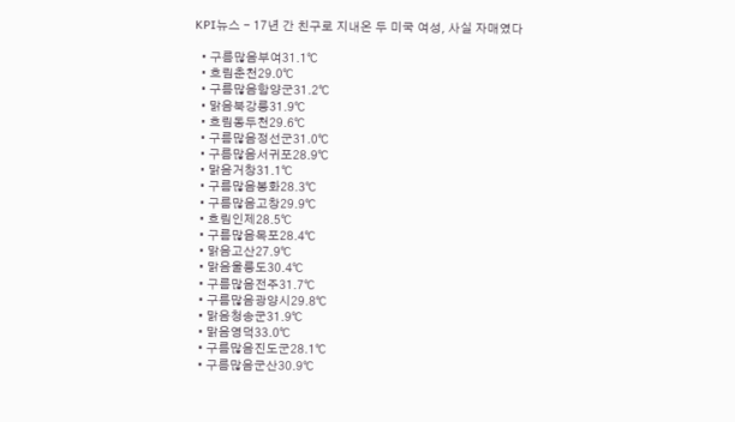KPI뉴스 - 17년 간 친구로 지내온 두 미국 여성, 사실 자매였다

  • 구름많음부여31.1℃
  • 흐림춘천29.0℃
  • 구름많음함양군31.2℃
  • 맑음북강릉31.9℃
  • 흐림동두천29.6℃
  • 구름많음정선군31.0℃
  • 구름많음서귀포28.9℃
  • 맑음거창31.1℃
  • 구름많음봉화28.3℃
  • 구름많음고창29.9℃
  • 흐림인제28.5℃
  • 구름많음목포28.4℃
  • 맑음고산27.9℃
  • 맑음울릉도30.4℃
  • 구름많음전주31.7℃
  • 구름많음광양시29.8℃
  • 맑음청송군31.9℃
  • 맑음영덕33.0℃
  • 구름많음진도군28.1℃
  • 구름많음군산30.9℃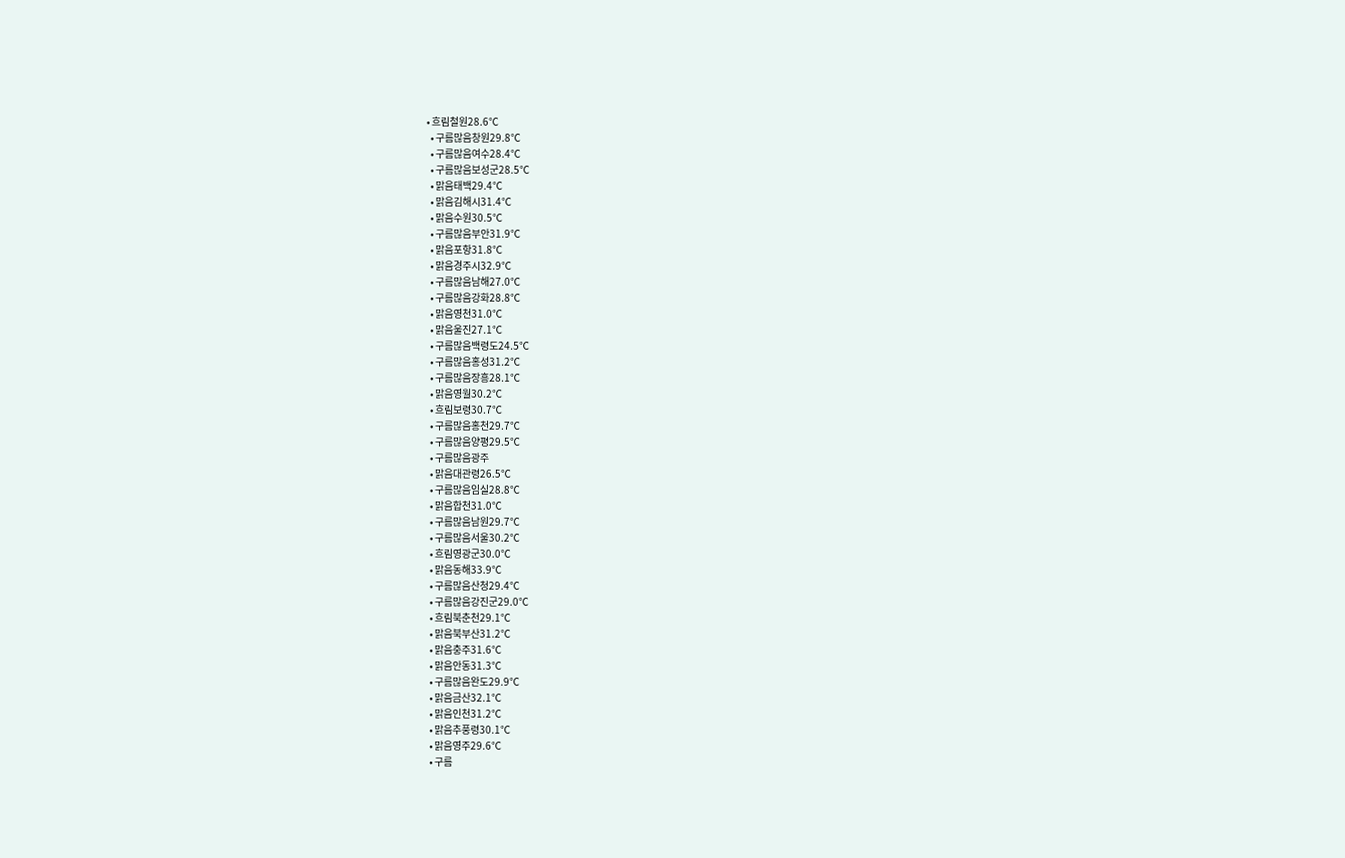• 흐림철원28.6℃
  • 구름많음창원29.8℃
  • 구름많음여수28.4℃
  • 구름많음보성군28.5℃
  • 맑음태백29.4℃
  • 맑음김해시31.4℃
  • 맑음수원30.5℃
  • 구름많음부안31.9℃
  • 맑음포항31.8℃
  • 맑음경주시32.9℃
  • 구름많음남해27.0℃
  • 구름많음강화28.8℃
  • 맑음영천31.0℃
  • 맑음울진27.1℃
  • 구름많음백령도24.5℃
  • 구름많음홍성31.2℃
  • 구름많음장흥28.1℃
  • 맑음영월30.2℃
  • 흐림보령30.7℃
  • 구름많음홍천29.7℃
  • 구름많음양평29.5℃
  • 구름많음광주
  • 맑음대관령26.5℃
  • 구름많음임실28.8℃
  • 맑음합천31.0℃
  • 구름많음남원29.7℃
  • 구름많음서울30.2℃
  • 흐림영광군30.0℃
  • 맑음동해33.9℃
  • 구름많음산청29.4℃
  • 구름많음강진군29.0℃
  • 흐림북춘천29.1℃
  • 맑음북부산31.2℃
  • 맑음충주31.6℃
  • 맑음안동31.3℃
  • 구름많음완도29.9℃
  • 맑음금산32.1℃
  • 맑음인천31.2℃
  • 맑음추풍령30.1℃
  • 맑음영주29.6℃
  • 구름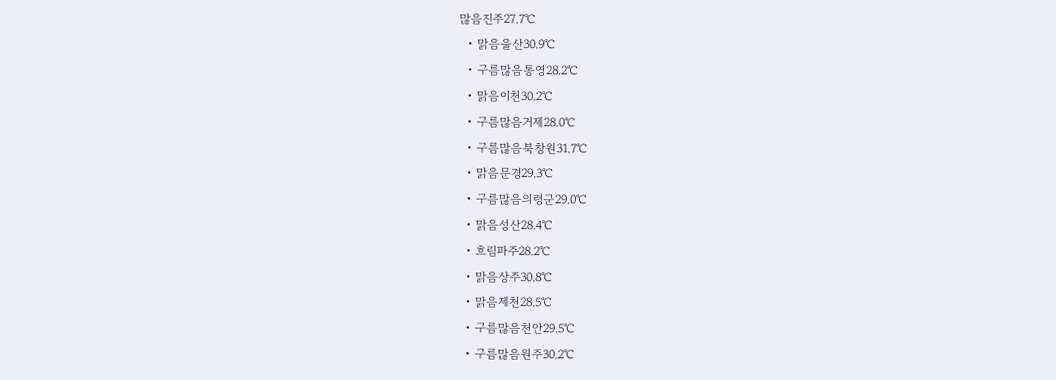많음진주27.7℃
  • 맑음울산30.9℃
  • 구름많음통영28.2℃
  • 맑음이천30.2℃
  • 구름많음거제28.0℃
  • 구름많음북창원31.7℃
  • 맑음문경29.3℃
  • 구름많음의령군29.0℃
  • 맑음성산28.4℃
  • 흐림파주28.2℃
  • 맑음상주30.8℃
  • 맑음제천28.5℃
  • 구름많음천안29.5℃
  • 구름많음원주30.2℃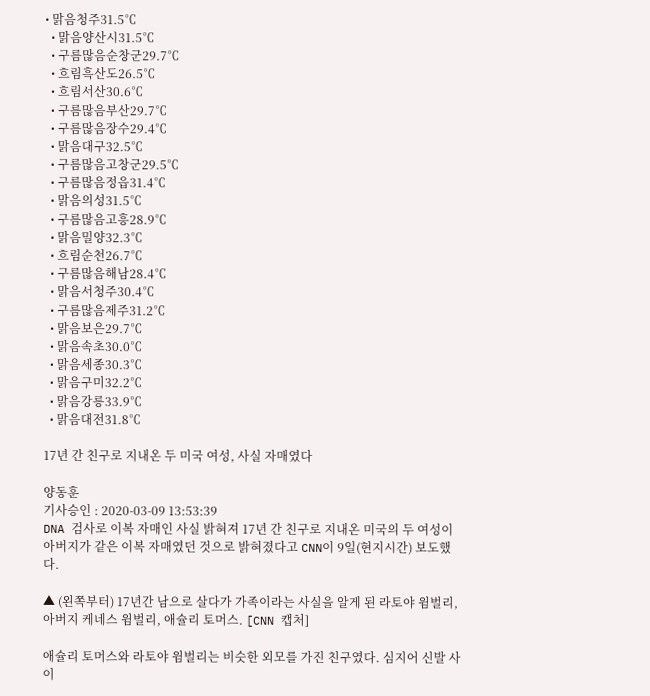• 맑음청주31.5℃
  • 맑음양산시31.5℃
  • 구름많음순창군29.7℃
  • 흐림흑산도26.5℃
  • 흐림서산30.6℃
  • 구름많음부산29.7℃
  • 구름많음장수29.4℃
  • 맑음대구32.5℃
  • 구름많음고창군29.5℃
  • 구름많음정읍31.4℃
  • 맑음의성31.5℃
  • 구름많음고흥28.9℃
  • 맑음밀양32.3℃
  • 흐림순천26.7℃
  • 구름많음해남28.4℃
  • 맑음서청주30.4℃
  • 구름많음제주31.2℃
  • 맑음보은29.7℃
  • 맑음속초30.0℃
  • 맑음세종30.3℃
  • 맑음구미32.2℃
  • 맑음강릉33.9℃
  • 맑음대전31.8℃

17년 간 친구로 지내온 두 미국 여성, 사실 자매였다

양동훈
기사승인 : 2020-03-09 13:53:39
DNA 검사로 이복 자매인 사실 밝혀져 17년 간 친구로 지내온 미국의 두 여성이 아버지가 같은 이복 자매였던 것으로 밝혀졌다고 CNN이 9일(현지시간) 보도했다.

▲ (왼쪽부터) 17년간 남으로 살다가 가족이라는 사실을 알게 된 라토야 윔벌리, 아버지 케네스 윔벌리, 애슐리 토머스. [CNN 캡처]

애슐리 토머스와 라토야 윔벌리는 비슷한 외모를 가진 친구였다. 심지어 신발 사이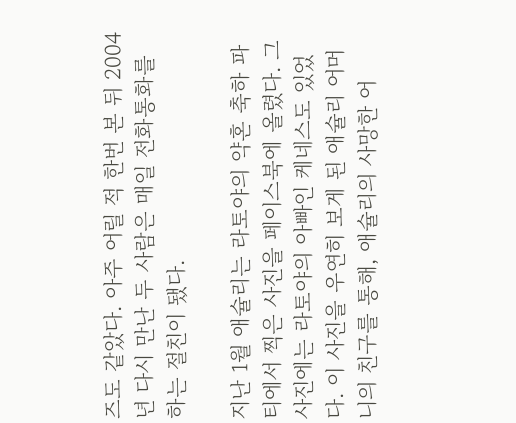즈도 같았다. 아주 어릴 적 한번 본 뒤 2004년 다시 만난 두 사람은 매일 전화통화를 하는 절친이 됐다.

지난 1월 애슐리는 라토야의 약혼 축하 파티에서 찍은 사진을 페이스북에 올렸다. 그 사진에는 라토야의 아빠인 케네스도 있었다. 이 사진을 우연히 보게 된 애슐리 어머니의 친구를 통해, 애슐리의 사망한 어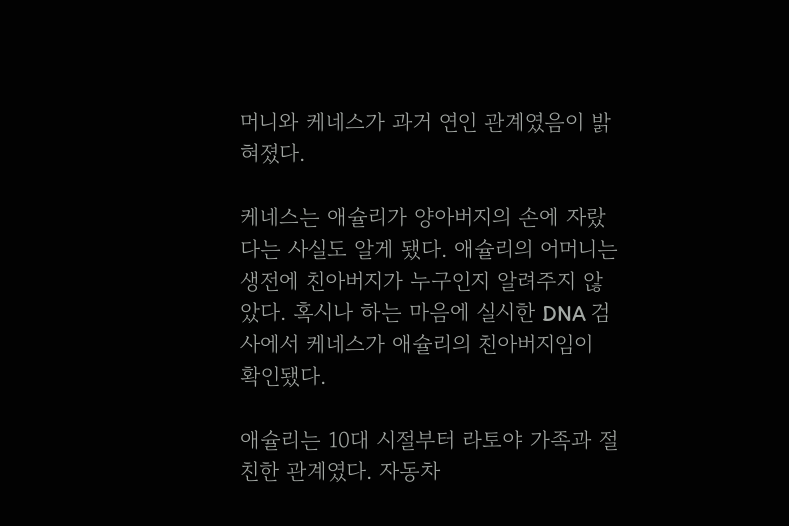머니와 케네스가 과거 연인 관계였음이 밝혀졌다.

케네스는 애슐리가 양아버지의 손에 자랐다는 사실도 알게 됐다. 애슐리의 어머니는 생전에 친아버지가 누구인지 알려주지 않았다. 혹시나 하는 마음에 실시한 DNA 검사에서 케네스가 애슐리의 친아버지임이 확인됐다.

애슐리는 10대 시절부터 라토야 가족과 절친한 관계였다. 자동차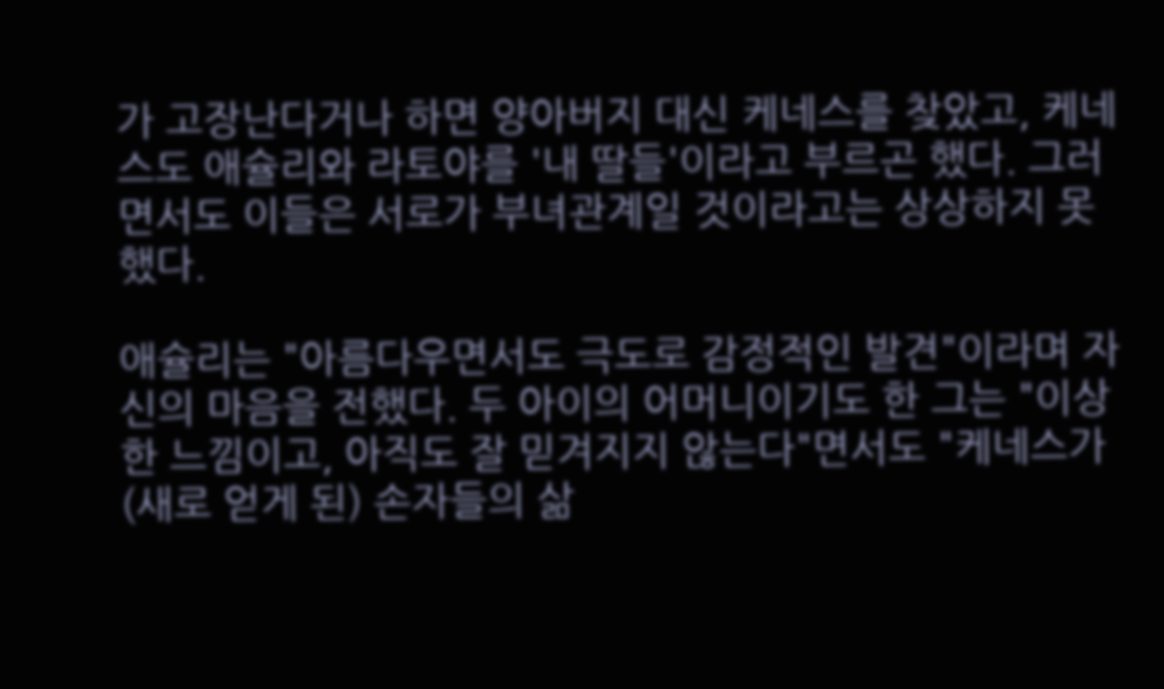가 고장난다거나 하면 양아버지 대신 케네스를 찾았고, 케네스도 애슐리와 라토야를 '내 딸들'이라고 부르곤 했다. 그러면서도 이들은 서로가 부녀관계일 것이라고는 상상하지 못했다.

애슐리는 "아름다우면서도 극도로 감정적인 발견"이라며 자신의 마음을 전했다. 두 아이의 어머니이기도 한 그는 "이상한 느낌이고, 아직도 잘 믿겨지지 않는다"면서도 "케네스가 (새로 얻게 된) 손자들의 삶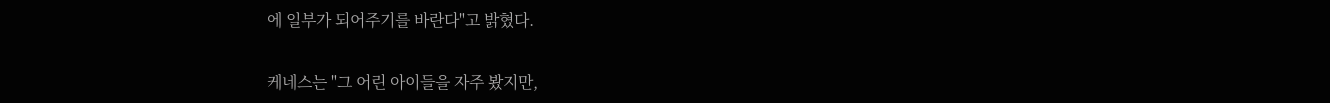에 일부가 되어주기를 바란다"고 밝혔다.

케네스는 "그 어린 아이들을 자주 봤지만,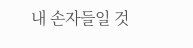내 손자들일 것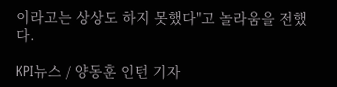이라고는 상상도 하지 못했다"고 놀라움을 전했다.

KPI뉴스 / 양동훈 인턴 기자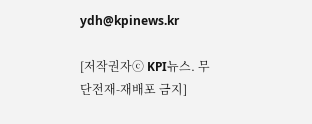ydh@kpinews.kr

[저작권자ⓒ KPI뉴스. 무단전재-재배포 금지]